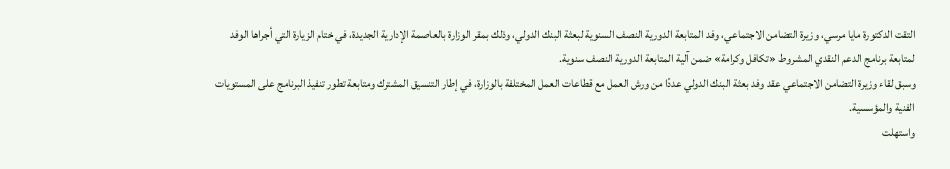التقت الدكتورة مايا مرسي، وزيرة التضامن الاجتماعي، وفد المتابعة الدورية النصف السنوية لبعثة البنك الدولي، وذلك بمقر الوزارة بالعاصمة الإدارية الجديدة، في ختام الزيارة التي أجراها الوفد لمتابعة برنامج الدعم النقدي المشروط «تكافل وكرامة» ضمن آلية المتابعة الدورية النصف سنوية.
وسبق لقاء وزيرة التضامن الاجتماعي عقد وفد بعثة البنك الدولي عددًا من ورش العمل مع قطاعات العمل المختلفة بالوزارة، في إطار التنسيق المشترك ومتابعة تطور تنفيذ البرنامج على المستويات الفنية والمؤسسية.
واستهلت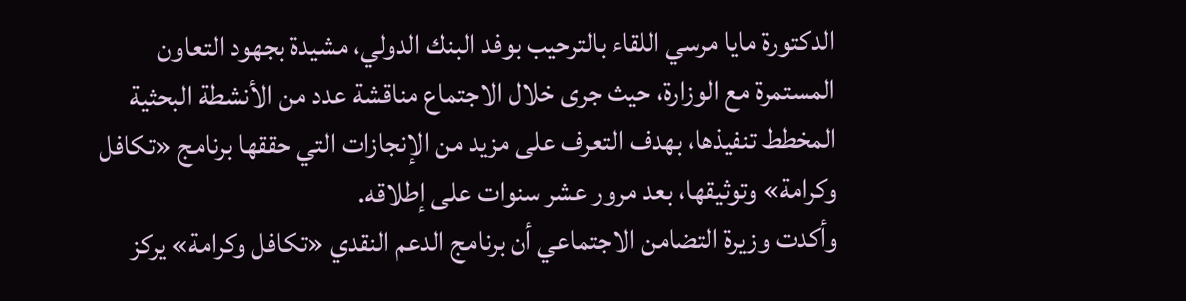الدكتورة مايا مرسي اللقاء بالترحيب بوفد البنك الدولي، مشيدة بجهود التعاون المستمرة مع الوزارة، حيث جرى خلال الاجتماع مناقشة عدد من الأنشطة البحثية المخطط تنفيذها، بهدف التعرف على مزيد من الإنجازات التي حققها برنامج «تكافل وكرامة» وتوثيقها، بعد مرور عشر سنوات على إطلاقه.
وأكدت وزيرة التضامن الاجتماعي أن برنامج الدعم النقدي «تكافل وكرامة» يركز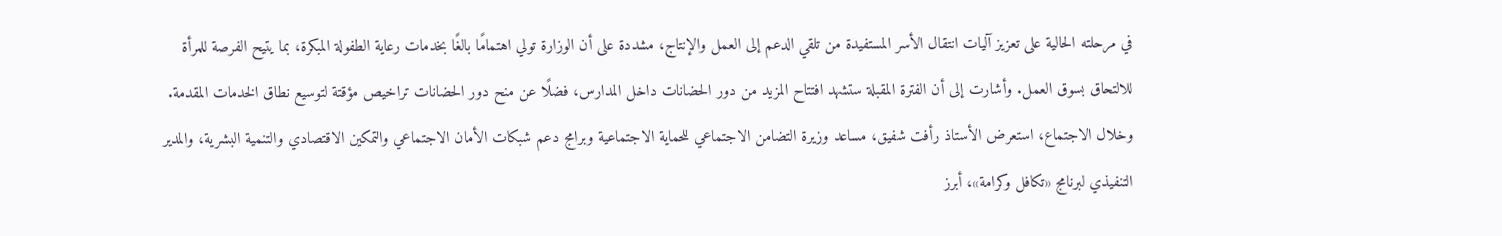في مرحلته الحالية على تعزيز آليات انتقال الأسر المستفيدة من تلقي الدعم إلى العمل والإنتاج، مشددة على أن الوزارة تولي اهتمامًا بالغًا بخدمات رعاية الطفولة المبكرة، بما يتيح الفرصة للمرأة للالتحاق بسوق العمل. وأشارت إلى أن الفترة المقبلة ستشهد افتتاح المزيد من دور الحضانات داخل المدارس، فضلًا عن منح دور الحضانات تراخيص مؤقتة لتوسيع نطاق الخدمات المقدمة.
وخلال الاجتماع، استعرض الأستاذ رأفت شفيق، مساعد وزيرة التضامن الاجتماعي للحماية الاجتماعية وبرامج دعم شبكات الأمان الاجتماعي والتمكين الاقتصادي والتنمية البشرية، والمدير التنفيذي لبرنامج «تكافل وكرامة»، أبرز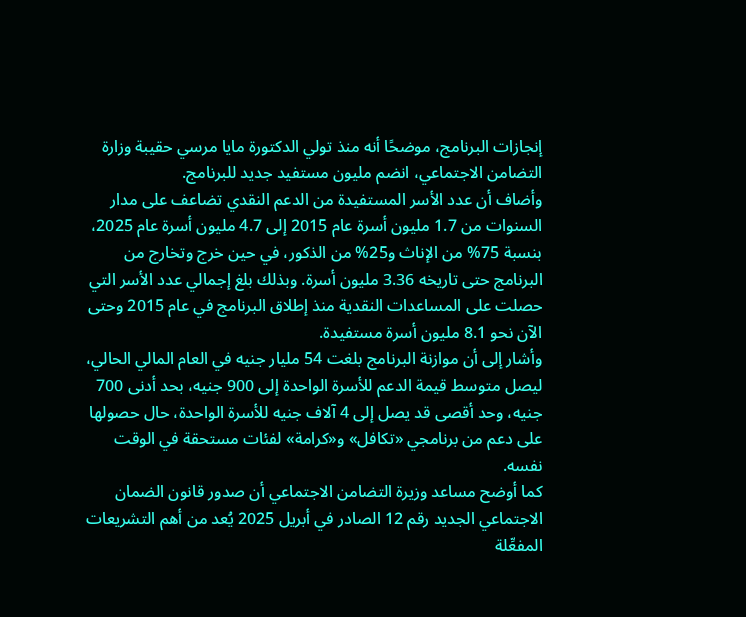إنجازات البرنامج، موضحًا أنه منذ تولي الدكتورة مايا مرسي حقيبة وزارة التضامن الاجتماعي، انضم مليون مستفيد جديد للبرنامج.
وأضاف أن عدد الأسر المستفيدة من الدعم النقدي تضاعف على مدار السنوات من 1.7 مليون أسرة عام 2015 إلى 4.7 مليون أسرة عام 2025، بنسبة 75% من الإناث و25% من الذكور، في حين خرج وتخارج من البرنامج حتى تاريخه 3.36 مليون أسرة. وبذلك بلغ إجمالي عدد الأسر التي حصلت على المساعدات النقدية منذ إطلاق البرنامج في عام 2015 وحتى الآن نحو 8.1 مليون أسرة مستفيدة.
وأشار إلى أن موازنة البرنامج بلغت 54 مليار جنيه في العام المالي الحالي، ليصل متوسط قيمة الدعم للأسرة الواحدة إلى 900 جنيه، بحد أدنى 700 جنيه، وحد أقصى قد يصل إلى 4 آلاف جنيه للأسرة الواحدة، حال حصولها على دعم من برنامجي «تكافل» و«كرامة» لفئات مستحقة في الوقت نفسه.
كما أوضح مساعد وزيرة التضامن الاجتماعي أن صدور قانون الضمان الاجتماعي الجديد رقم 12 الصادر في أبريل 2025 يُعد من أهم التشريعات المفعِّلة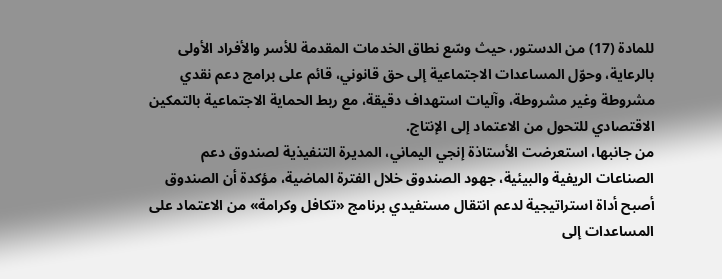للمادة (17) من الدستور، حيث وسّع نطاق الخدمات المقدمة للأسر والأفراد الأولى بالرعاية، وحوّل المساعدات الاجتماعية إلى حق قانوني، قائم على برامج دعم نقدي مشروطة وغير مشروطة، وآليات استهداف دقيقة، مع ربط الحماية الاجتماعية بالتمكين الاقتصادي للتحول من الاعتماد إلى الإنتاج.
من جانبها، استعرضت الأستاذة إنجي اليماني، المديرة التنفيذية لصندوق دعم الصناعات الريفية والبيئية، جهود الصندوق خلال الفترة الماضية، مؤكدة أن الصندوق أصبح أداة استراتيجية لدعم انتقال مستفيدي برنامج «تكافل وكرامة» من الاعتماد على المساعدات إلى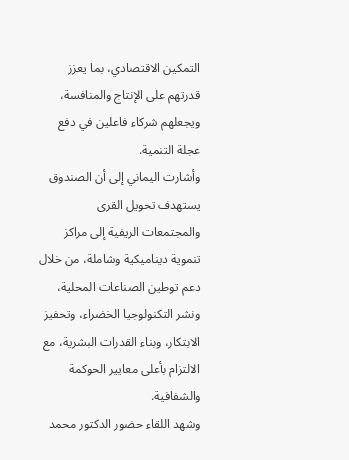التمكين الاقتصادي، بما يعزز قدرتهم على الإنتاج والمنافسة، ويجعلهم شركاء فاعلين في دفع عجلة التنمية.
وأشارت اليماني إلى أن الصندوق يستهدف تحويل القرى والمجتمعات الريفية إلى مراكز تنموية ديناميكية وشاملة، من خلال دعم توطين الصناعات المحلية، ونشر التكنولوجيا الخضراء، وتحفيز الابتكار، وبناء القدرات البشرية، مع الالتزام بأعلى معايير الحوكمة والشفافية.
وشهد اللقاء حضور الدكتور محمد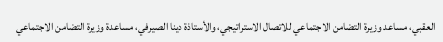العقبي، مساعد وزيرة التضامن الاجتماعي للاتصال الاستراتيجي، والأستاذة دينا الصيرفي، مساعدة وزيرة التضامن الاجتماعي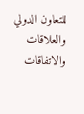للتعاون الدولي والعلاقات والاتفاقات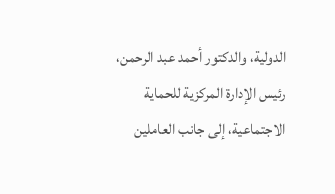الدولية، والدكتور أحمد عبد الرحمن، رئيس الإدارة المركزية للحماية الاجتماعية، إلى جانب العاملين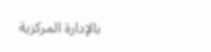بالإدارة المركزية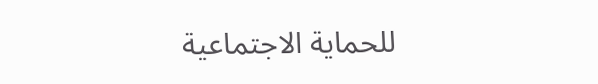للحماية الاجتماعية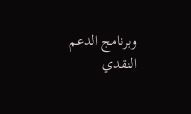وبرنامج الدعم النقدي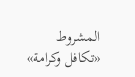المشروط «تكافل وكرامة»